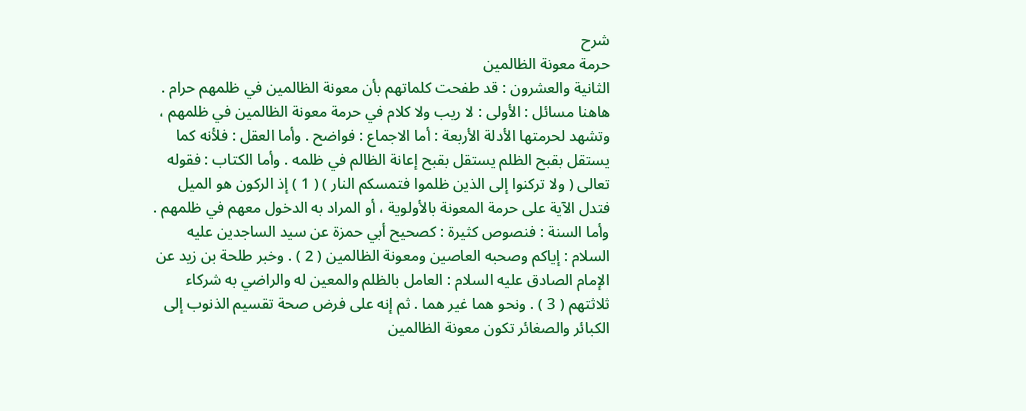شرح
حرمة معونة الظالمين
الثانية والعشرون : قد طفحت كلماتهم بأن معونة الظالمين في ظلمهم حرام . هاهنا مسائل : الأولى : لا ريب ولا كلام في حرمة معونة الظالمين في ظلمهم ، وتشهد لحرمتها الأدلة الأربعة : أما الاجماع : فواضح . وأما العقل : فلأنه كما يستقل بقبح الظلم يستقل بقبح إعانة الظالم في ظلمه . وأما الكتاب : فقوله تعالى ( ولا تركنوا إلى الذين ظلموا فتمسكم النار ) ( 1 ) إذ الركون هو الميل فتدل الآية على حرمة المعونة بالأولوية ، أو المراد به الدخول معهم في ظلمهم . وأما السنة : فنصوص كثيرة : كصحيح أبي حمزة عن سيد الساجدين عليه السلام : إياكم وصحبه العاصين ومعونة الظالمين ( 2 ) . وخبر طلحة بن زيد عن الإمام الصادق عليه السلام : العامل بالظلم والمعين له والراضي به شركاء ثلاثتهم ( 3 ) . ونحو هما غير هما . ثم إنه على فرض صحة تقسيم الذنوب إلى الكبائر والصغائر تكون معونة الظالمين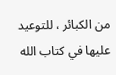من الكبائر ، للتوعيد عليها في كتاب الله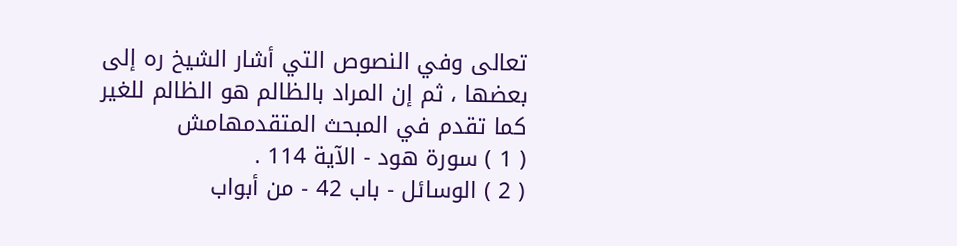تعالى وفي النصوص التي أشار الشيخ ره إلى بعضها ، ثم إن المراد بالظالم هو الظالم للغير كما تقدم في المبحث المتقدمهامش
( 1 ) سورة هود - الآية 114 .
( 2 ) الوسائل - باب 42 - من أبواب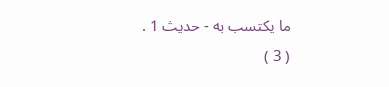ما يكتسب به - حديث 1 .
( 3 )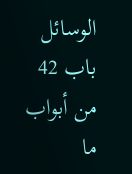الوسائل باب 42 من أبواب ما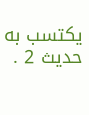يكتسب به حديث 2 .